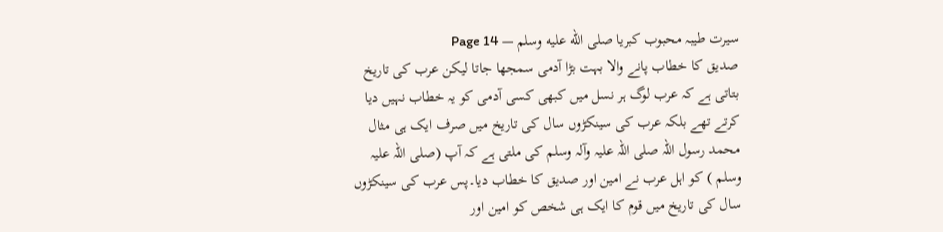سیرت طیبہ محبوب کبریا صلى الله عليه وسلم — Page 14
صدیق کا خطاب پانے والا بہت بڑا آدمی سمجھا جاتا لیکن عرب کی تاریخ بتاتی ہے کہ عرب لوگ ہر نسل میں کبھی کسی آدمی کو یہ خطاب نہیں دیا کرتے تھے بلکہ عرب کی سینکڑوں سال کی تاریخ میں صرف ایک ہی مثال محمد رسول اللہ صلی اللہ علیہ وآلہ وسلم کی ملتی ہے کہ آپ (صلی اللہ علیہ وسلم ) کو اہل عرب نے امین اور صدیق کا خطاب دیا۔پس عرب کی سینکڑوں سال کی تاریخ میں قوم کا ایک ہی شخص کو امین اور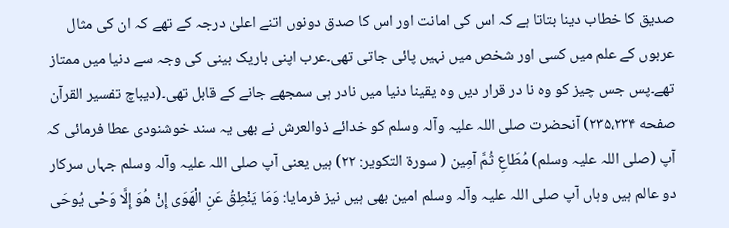صدیق کا خطاب دینا بتاتا ہے کہ اس کی امانت اور اس کا صدق دونوں اتنے اعلیٰ درجہ کے تھے کہ ان کی مثال عربوں کے علم میں کسی اور شخص میں نہیں پائی جاتی تھی۔عرب اپنی باریک بینی کی وجہ سے دنیا میں ممتاز تھے۔پس جس چیز کو وہ نا در قرار دیں وہ یقینا دنیا میں نادر ہی سمجھے جانے کے قابل تھی۔(دیباچ تفسیر القرآن صفحه ۲۳۵،۲۳۴) آنحضرت صلی اللہ علیہ وآلہ وسلم کو خدائے ذوالعرش نے بھی یہ سند خوشنودی عطا فرمائی کہ آپ (صلی اللہ علیہ وسلم) مُطَاعِ ثُمَّ آمِين ( سورۃ التکویر: ۲۲) ہیں یعنی آپ صلی اللہ علیہ وآلہ وسلم جہاں سرکار دو عالم ہیں وہاں آپ صلی اللہ علیہ وآلہ وسلم امین بھی ہیں نیز فرمایا: وَمَا يَنْطِقُ عَنِ الْهَوَى إِنْ هُوَ إِلَّا وَحْى يُوحَى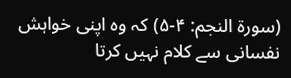(سورة النجم: ۴-۵) کہ وہ اپنی خواہش نفسانی سے کلام نہیں کرتا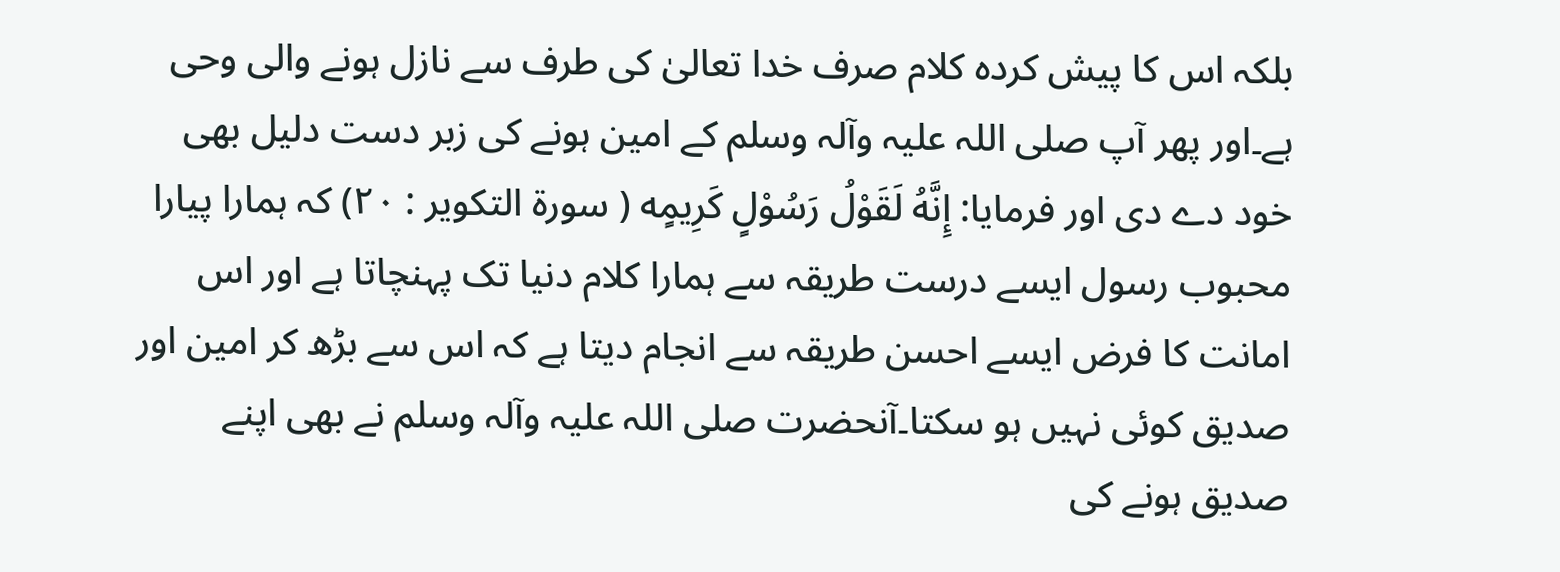بلکہ اس کا پیش کردہ کلام صرف خدا تعالیٰ کی طرف سے نازل ہونے والی وحی ہے۔اور پھر آپ صلی اللہ علیہ وآلہ وسلم کے امین ہونے کی زبر دست دلیل بھی خود دے دی اور فرمایا: إِنَّهُ لَقَوْلُ رَسُوْلٍ كَرِيمٍه ( سورة التكوير : ٢٠) کہ ہمارا پیارا محبوب رسول ایسے درست طریقہ سے ہمارا کلام دنیا تک پہنچاتا ہے اور اس امانت کا فرض ایسے احسن طریقہ سے انجام دیتا ہے کہ اس سے بڑھ کر امین اور صدیق کوئی نہیں ہو سکتا۔آنحضرت صلی اللہ علیہ وآلہ وسلم نے بھی اپنے صدیق ہونے کی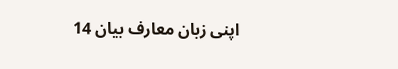اپنی زبان معارف بیان 14